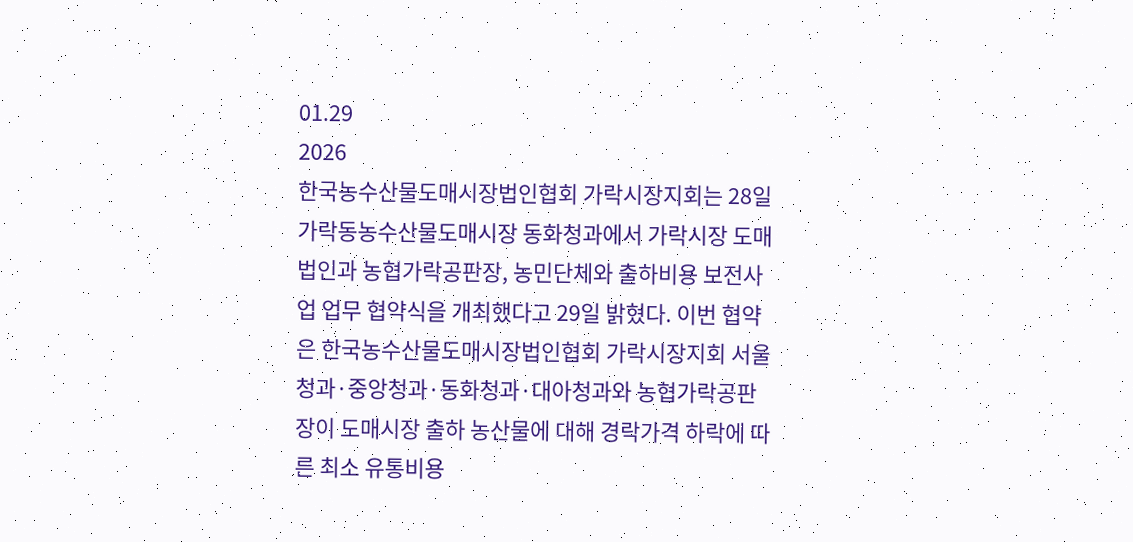01.29
2026
한국농수산물도매시장법인협회 가락시장지회는 28일 가락동농수산물도매시장 동화청과에서 가락시장 도매법인과 농협가락공판장, 농민단체와 출하비용 보전사업 업무 협약식을 개최했다고 29일 밝혔다. 이번 협약은 한국농수산물도매시장법인협회 가락시장지회 서울청과·중앙청과·동화청과·대아청과와 농협가락공판장이 도매시장 출하 농산물에 대해 경락가격 하락에 따른 최소 유통비용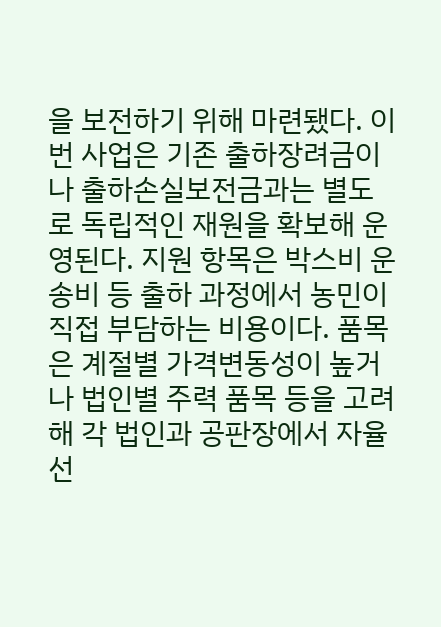을 보전하기 위해 마련됐다. 이번 사업은 기존 출하장려금이나 출하손실보전금과는 별도로 독립적인 재원을 확보해 운영된다. 지원 항목은 박스비 운송비 등 출하 과정에서 농민이 직접 부담하는 비용이다. 품목은 계절별 가격변동성이 높거나 법인별 주력 품목 등을 고려해 각 법인과 공판장에서 자율 선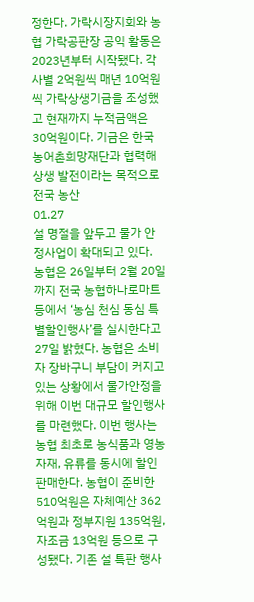정한다. 가락시장지회와 농협 가락공판장 공익 활동은 2023년부터 시작됐다. 각사별 2억원씩 매년 10억원씩 가락상생기금을 조성했고 현재까지 누적금액은 30억원이다. 기금은 한국농어촌희망재단과 협력해 상생 발전이라는 목적으로 전국 농산
01.27
설 명절을 앞두고 물가 안정사업이 확대되고 있다. 농협은 26일부터 2월 20일까지 전국 농협하나로마트 등에서 ‘농심 천심 동심 특별할인행사’를 실시한다고 27일 밝혔다. 농협은 소비자 장바구니 부담이 커지고 있는 상황에서 물가안정을 위해 이번 대규모 할인행사를 마련했다. 이번 행사는 농협 최초로 농식품과 영농자재, 유류를 동시에 할인 판매한다. 농협이 준비한 510억원은 자체예산 362억원과 정부지원 135억원, 자조금 13억원 등으로 구성됐다. 기존 설 특판 행사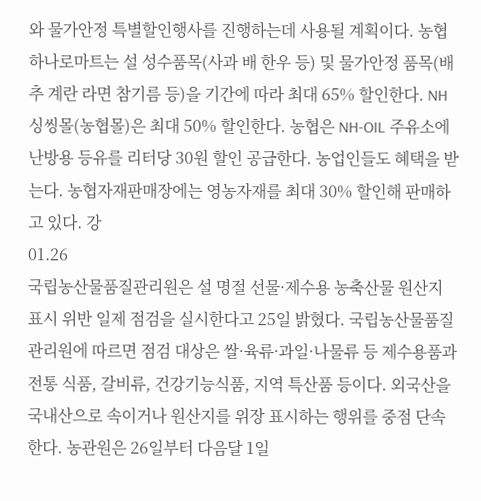와 물가안정 특별할인행사를 진행하는데 사용될 계획이다. 농협하나로마트는 설 성수품목(사과 배 한우 등) 및 물가안정 품목(배추 계란 라면 참기름 등)을 기간에 따라 최대 65% 할인한다. NH싱씽몰(농협몰)은 최대 50% 할인한다. 농협은 NH-OIL 주유소에 난방용 등유를 리터당 30원 할인 공급한다. 농업인들도 혜택을 받는다. 농협자재판매장에는 영농자재를 최대 30% 할인해 판매하고 있다. 강
01.26
국립농산물품질관리원은 설 명절 선물·제수용 농축산물 원산지 표시 위반 일제 점검을 실시한다고 25일 밝혔다. 국립농산물품질관리원에 따르면 점검 대상은 쌀·육류·과일·나물류 등 제수용품과 전통 식품, 갈비류, 건강기능식품, 지역 특산품 등이다. 외국산을 국내산으로 속이거나 원산지를 위장 표시하는 행위를 중점 단속한다. 농관원은 26일부터 다음달 1일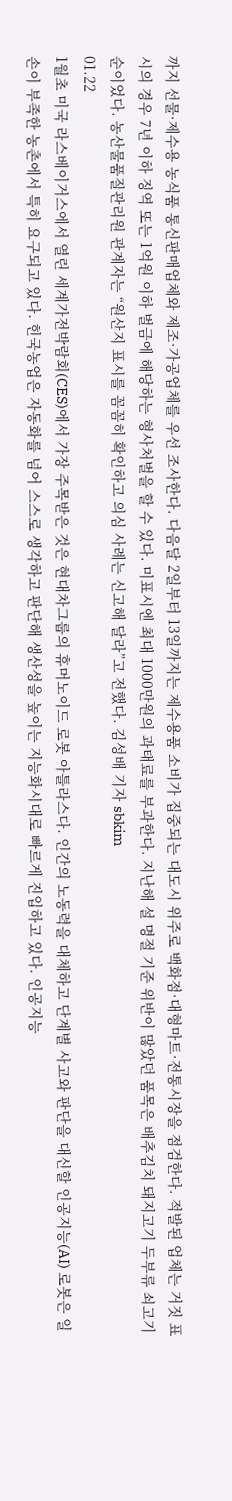까지 선물·제수용 농식품 통신판매업체와 제조·가공업체를 우선 조사한다. 다음달 2일부터 13일까지는 제수용품 소비가 집중되는 대도시 위주로 백화점·대형마트·전통시장을 점검한다. 적발된 업체는 거짓 표시의 경우 7년 이하 징역 또는 1억원 이하 벌금에 해당하는 형사처벌을 할 수 있다. 미표시엔 최대 1000만원의 과태료를 부과한다. 지난해 설 명절 기준 위반이 많았던 품목은 배추김치 돼지고기 두부류 쇠고기 순이었다. 농산물품질관리원 관계자는 “원산지 표시를 꼼꼼히 확인하고 의심 사례는 신고해 달라”고 전했다. 김성배 기자 sbkim
01.22
1월초 미국 라스베이거스에서 열린 세계가전박람회(CES)에서 가장 주목받은 것은 현대차그룹의 휴머노이드 로봇 아틀라스다. 인간의 노동력을 대체하고 단계별 사고와 판단을 대신할 인공지능(AI) 로봇은 일손이 부족한 농촌에서 특히 요구되고 있다. 힌국농업은 자동화를 넘어 스스로 생각하고 판단해 생산성을 높이는 지능화시대로 빠르게 진입하고 있다. 인공지능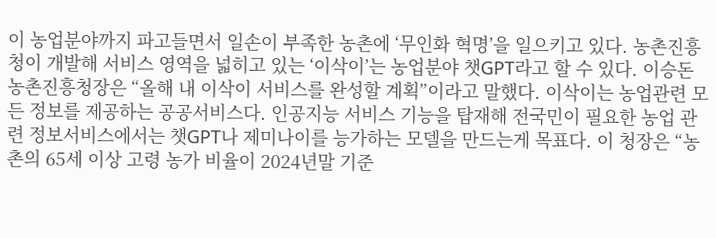이 농업분야까지 파고들면서 일손이 부족한 농촌에 ‘무인화 혁명’을 일으키고 있다. 농촌진흥청이 개발해 서비스 영역을 넓히고 있는 ‘이삭이’는 농업분야 챗GPT라고 할 수 있다. 이승돈 농촌진흥청장은 “올해 내 이삭이 서비스를 완성할 계획”이라고 말했다. 이삭이는 농업관련 모든 정보를 제공하는 공공서비스다. 인공지능 서비스 기능을 탑재해 전국민이 필요한 농업 관련 정보서비스에서는 챗GPT나 제미나이를 능가하는 모델을 만드는게 목표다. 이 청장은 “농촌의 65세 이상 고령 농가 비율이 2024년말 기준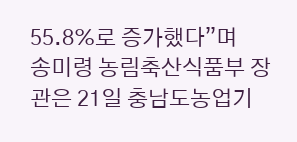55.8%로 증가했다”며
송미령 농림축산식품부 장관은 21일 충남도농업기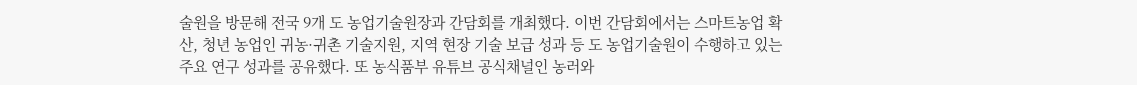술원을 방문해 전국 9개 도 농업기술원장과 간담회를 개최했다. 이번 간담회에서는 스마트농업 확산, 청년 농업인 귀농·귀촌 기술지원, 지역 현장 기술 보급 성과 등 도 농업기술원이 수행하고 있는 주요 연구 성과를 공유했다. 또 농식품부 유튜브 공식채널인 농러와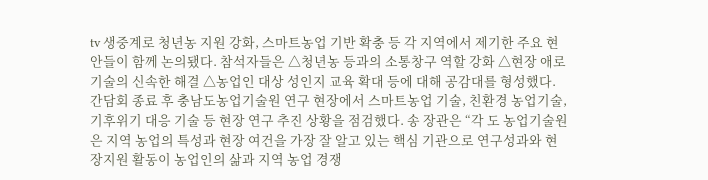tv 생중계로 청년농 지원 강화, 스마트농업 기반 확충 등 각 지역에서 제기한 주요 현안들이 함께 논의됐다. 참석자들은 △청년농 등과의 소통창구 역할 강화 △현장 애로기술의 신속한 해결 △농업인 대상 성인지 교육 확대 등에 대해 공감대를 형성했다. 간담회 종료 후 충남도농업기술원 연구 현장에서 스마트농업 기술, 친환경 농업기술, 기후위기 대응 기술 등 현장 연구 추진 상황을 점검했다. 송 장관은 “각 도 농업기술원은 지역 농업의 특성과 현장 여건을 가장 잘 알고 있는 핵심 기관으로 연구성과와 현장지원 활동이 농업인의 삶과 지역 농업 경쟁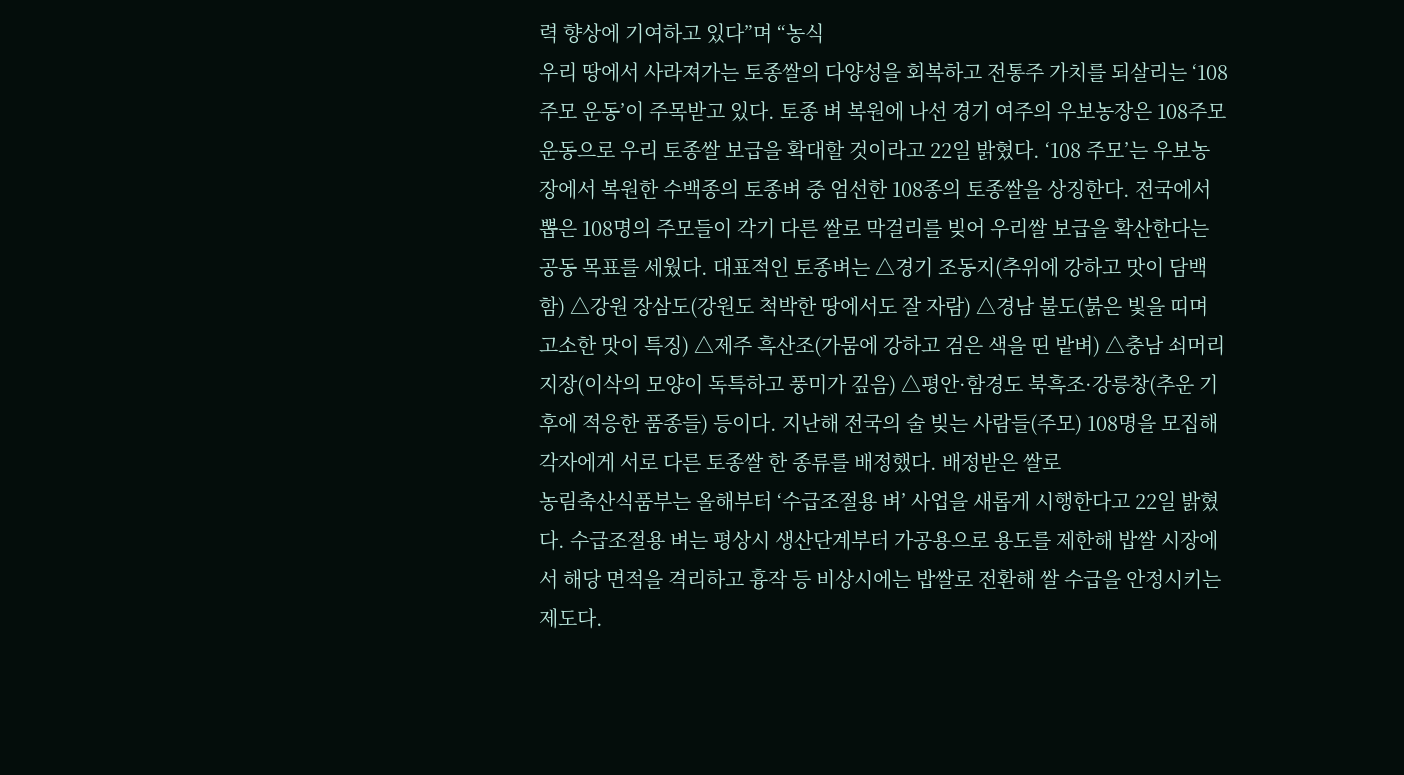력 향상에 기여하고 있다”며 “농식
우리 땅에서 사라져가는 토종쌀의 다양성을 회복하고 전통주 가치를 되살리는 ‘108주모 운동’이 주목받고 있다. 토종 벼 복원에 나선 경기 여주의 우보농장은 108주모 운동으로 우리 토종쌀 보급을 확대할 것이라고 22일 밝혔다. ‘108 주모’는 우보농장에서 복원한 수백종의 토종벼 중 엄선한 108종의 토종쌀을 상징한다. 전국에서 뽑은 108명의 주모들이 각기 다른 쌀로 막걸리를 빚어 우리쌀 보급을 확산한다는 공동 목표를 세웠다. 대표적인 토종벼는 △경기 조동지(추위에 강하고 맛이 담백함) △강원 장삼도(강원도 척박한 땅에서도 잘 자람) △경남 불도(붉은 빛을 띠며 고소한 맛이 특징) △제주 흑산조(가뭄에 강하고 검은 색을 띤 밭벼) △충남 쇠머리지장(이삭의 모양이 독특하고 풍미가 깊음) △평안·함경도 북흑조·강릉창(추운 기후에 적응한 품종들) 등이다. 지난해 전국의 술 빚는 사람들(주모) 108명을 모집해 각자에게 서로 다른 토종쌀 한 종류를 배정했다. 배정받은 쌀로
농림축산식품부는 올해부터 ‘수급조절용 벼’ 사업을 새롭게 시행한다고 22일 밝혔다. 수급조절용 벼는 평상시 생산단계부터 가공용으로 용도를 제한해 밥쌀 시장에서 해당 면적을 격리하고 흉작 등 비상시에는 밥쌀로 전환해 쌀 수급을 안정시키는 제도다.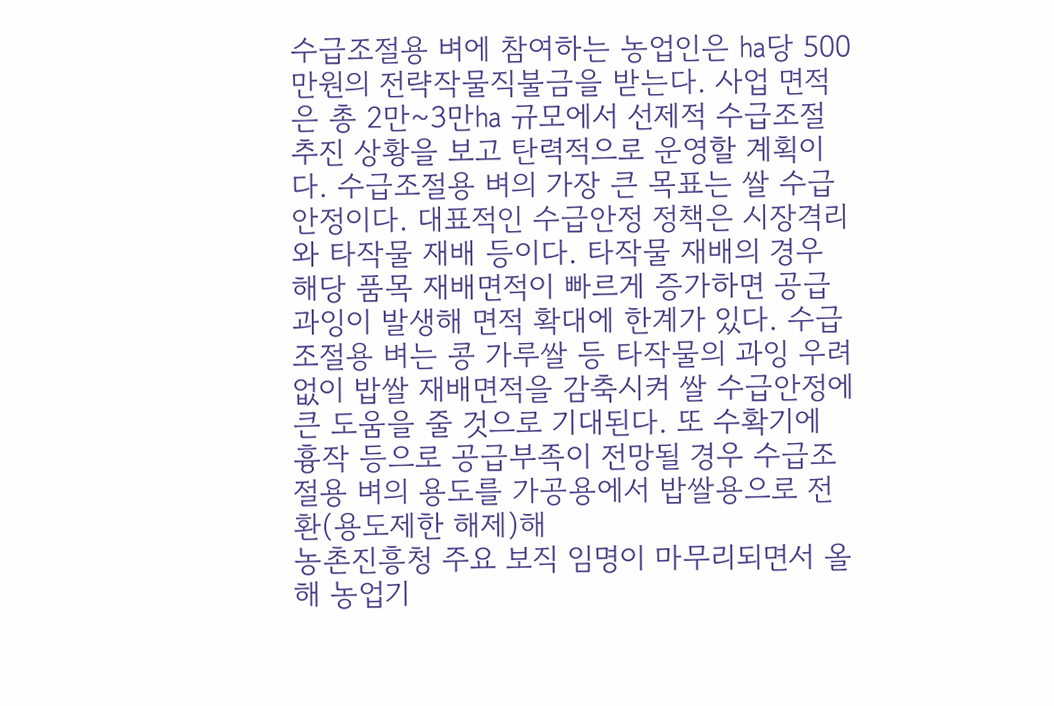수급조절용 벼에 참여하는 농업인은 ㏊당 500만원의 전략작물직불금을 받는다. 사업 면적은 총 2만~3만㏊ 규모에서 선제적 수급조절 추진 상황을 보고 탄력적으로 운영할 계획이다. 수급조절용 벼의 가장 큰 목표는 쌀 수급안정이다. 대표적인 수급안정 정책은 시장격리와 타작물 재배 등이다. 타작물 재배의 경우 해당 품목 재배면적이 빠르게 증가하면 공급 과잉이 발생해 면적 확대에 한계가 있다. 수급조절용 벼는 콩 가루쌀 등 타작물의 과잉 우려 없이 밥쌀 재배면적을 감축시켜 쌀 수급안정에 큰 도움을 줄 것으로 기대된다. 또 수확기에 흉작 등으로 공급부족이 전망될 경우 수급조절용 벼의 용도를 가공용에서 밥쌀용으로 전환(용도제한 해제)해
농촌진흥청 주요 보직 임명이 마무리되면서 올해 농업기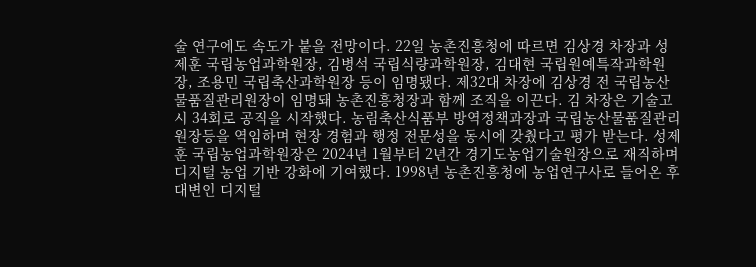술 연구에도 속도가 붙을 전망이다. 22일 농촌진흥청에 따르면 김상경 차장과 성제훈 국립농업과학원장, 김병석 국립식량과학원장, 김대현 국립원예특작과학원장, 조용민 국립축산과학원장 등이 임명됐다. 제32대 차장에 김상경 전 국립농산물품질관리원장이 임명돼 농촌진흥청장과 함께 조직을 이끈다. 김 차장은 기술고시 34회로 공직을 시작했다. 농림축산식품부 방역정책과장과 국립농산물품질관리원장등을 역임하며 현장 경험과 행정 전문성을 동시에 갖췄다고 평가 받는다. 성제훈 국립농업과학원장은 2024년 1월부터 2년간 경기도농업기술원장으로 재직하며 디지털 농업 기반 강화에 기여했다. 1998년 농촌진흥청에 농업연구사로 들어온 후 대변인 디지털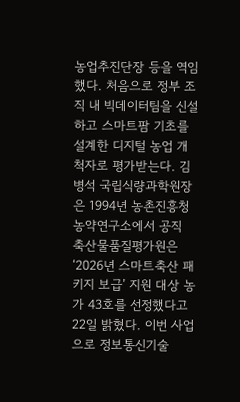농업추진단장 등을 역임했다. 처음으로 정부 조직 내 빅데이터팀을 신설하고 스마트팜 기초를 설계한 디지털 농업 개척자로 평가받는다. 김병석 국립식량과학원장은 1994년 농촌진흥청 농약연구소에서 공직
축산물품질평가원은 ‘2026년 스마트축산 패키지 보급’ 지원 대상 농가 43호를 선정했다고 22일 밝혔다. 이번 사업으로 정보통신기술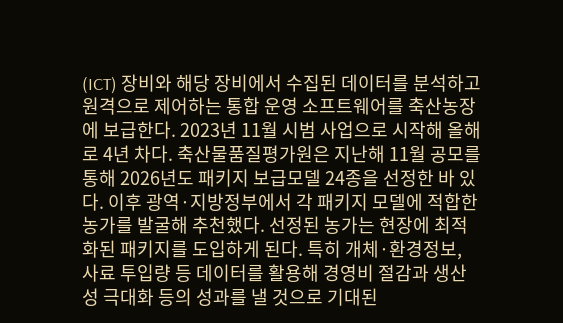(ICT) 장비와 해당 장비에서 수집된 데이터를 분석하고 원격으로 제어하는 통합 운영 소프트웨어를 축산농장에 보급한다. 2023년 11월 시범 사업으로 시작해 올해로 4년 차다. 축산물품질평가원은 지난해 11월 공모를 통해 2026년도 패키지 보급모델 24종을 선정한 바 있다. 이후 광역·지방정부에서 각 패키지 모델에 적합한 농가를 발굴해 추천했다. 선정된 농가는 현장에 최적화된 패키지를 도입하게 된다. 특히 개체·환경정보, 사료 투입량 등 데이터를 활용해 경영비 절감과 생산성 극대화 등의 성과를 낼 것으로 기대된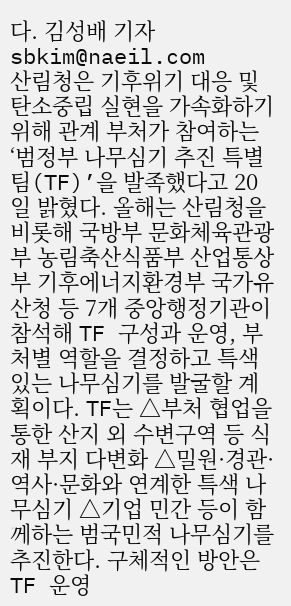다. 김성배 기자 sbkim@naeil.com
산림청은 기후위기 대응 및 탄소중립 실현을 가속화하기 위해 관계 부처가 참여하는 ‘범정부 나무심기 추진 특별팀(TF)’을 발족했다고 20일 밝혔다. 올해는 산림청을 비롯해 국방부 문화체육관광부 농림축산식품부 산업통상부 기후에너지환경부 국가유산청 등 7개 중앙행정기관이 참석해 TF 구성과 운영, 부처별 역할을 결정하고 특색있는 나무심기를 발굴할 계획이다. TF는 △부처 협업을 통한 산지 외 수변구역 등 식재 부지 다변화 △밀원·경관·역사·문화와 연계한 특색 나무심기 △기업 민간 등이 함께하는 범국민적 나무심기를 추진한다. 구체적인 방안은 TF 운영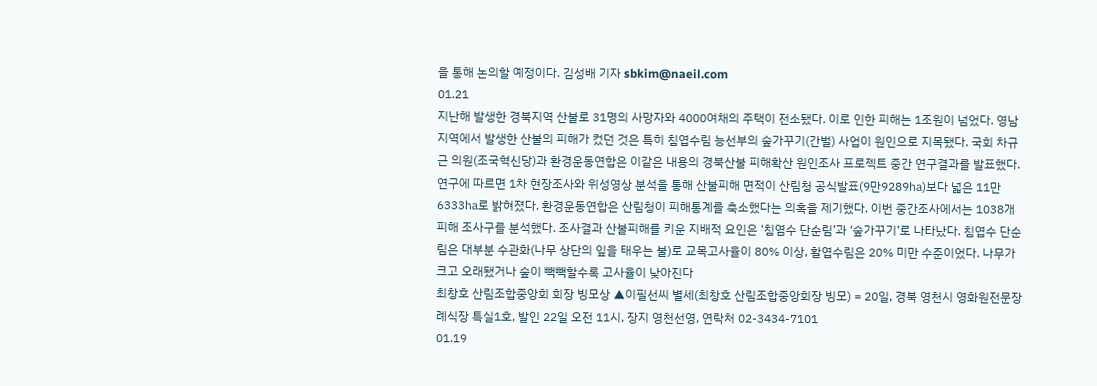을 통해 논의할 예정이다. 김성배 기자 sbkim@naeil.com
01.21
지난해 발생한 경북지역 산불로 31명의 사망자와 4000여채의 주택이 전소됐다. 이로 인한 피해는 1조원이 넘었다. 영남지역에서 발생한 산불의 피해가 컸던 것은 특히 침엽수림 능선부의 숲가꾸기(간벌) 사업이 원인으로 지목됐다. 국회 차규근 의원(조국혁신당)과 환경운동연합은 이같은 내용의 경북산불 피해확산 원인조사 프로젝트 중간 연구결과를 발표했다. 연구에 따르면 1차 현장조사와 위성영상 분석을 통해 산불피해 면적이 산림청 공식발표(9만9289㏊)보다 넓은 11만6333㏊로 밝혀졌다. 환경운동연합은 산림청이 피해통계를 축소했다는 의혹을 제기했다. 이번 중간조사에서는 1038개 피해 조사구를 분석했다. 조사결과 산불피해를 키운 지배적 요인은 ‘침염수 단순림’과 ‘숲가꾸기’로 나타났다. 침엽수 단순림은 대부분 수관화(나무 상단의 잎을 태우는 불)로 교목고사율이 80% 이상, 활엽수림은 20% 미만 수준이었다. 나무가 크고 오래됐거나 숲이 빽빽할수록 고사율이 낮아진다
최창호 산림조합중앙회 회장 빙모상 ▲이필선씨 별세(최창호 산림조합중앙회장 빙모) = 20일, 경북 영천시 영화원전문장례식장 특실1호, 발인 22일 오전 11시, 장지 영천선영, 연락처 02-3434-7101
01.19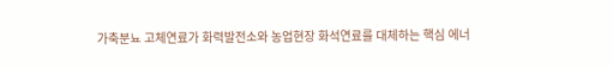가축분뇨 고체연료가 화력발전소와 농업현장 화석연료를 대체하는 핵심 에너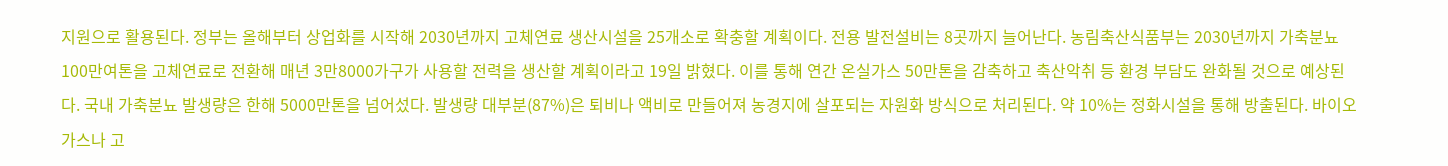지원으로 활용된다. 정부는 올해부터 상업화를 시작해 2030년까지 고체연료 생산시설을 25개소로 확충할 계획이다. 전용 발전설비는 8곳까지 늘어난다. 농림축산식품부는 2030년까지 가축분뇨 100만여톤을 고체연료로 전환해 매년 3만8000가구가 사용할 전력을 생산할 계획이라고 19일 밝혔다. 이를 통해 연간 온실가스 50만톤을 감축하고 축산악취 등 환경 부담도 완화될 것으로 예상된다. 국내 가축분뇨 발생량은 한해 5000만톤을 넘어섰다. 발생량 대부분(87%)은 퇴비나 액비로 만들어져 농경지에 살포되는 자원화 방식으로 처리된다. 약 10%는 정화시설을 통해 방출된다. 바이오가스나 고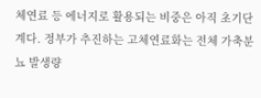체연료 등 에너지로 활용되는 비중은 아직 초기단계다. 정부가 추진하는 고체연료화는 전체 가축분뇨 발생량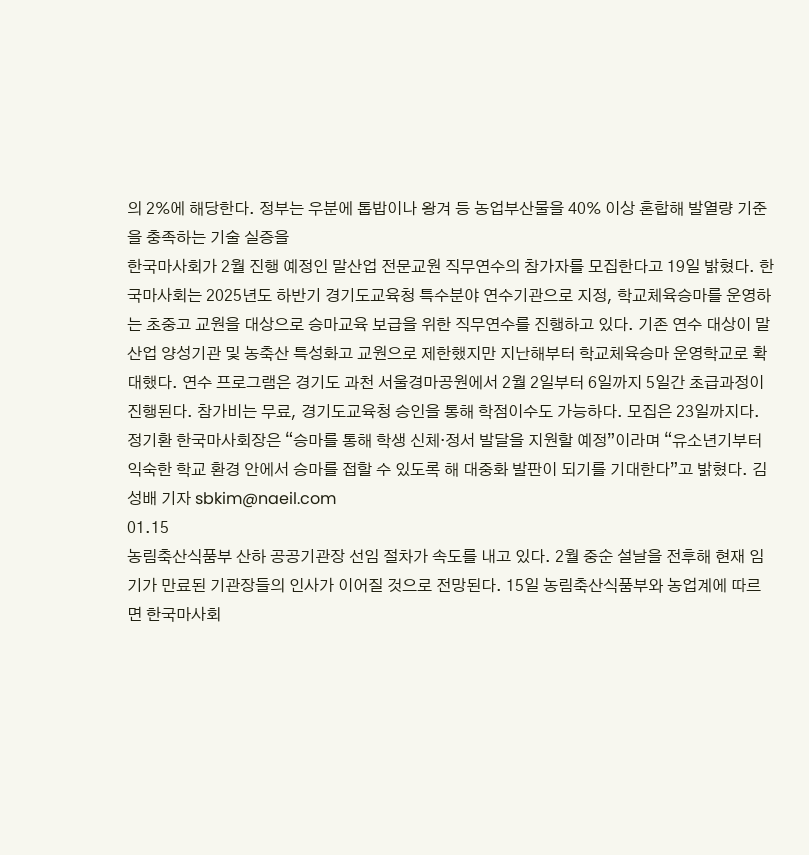의 2%에 해당한다. 정부는 우분에 톱밥이나 왕겨 등 농업부산물을 40% 이상 혼합해 발열량 기준을 충족하는 기술 실증을
한국마사회가 2월 진행 예정인 말산업 전문교원 직무연수의 참가자를 모집한다고 19일 밝혔다. 한국마사회는 2025년도 하반기 경기도교육청 특수분야 연수기관으로 지정, 학교체육승마를 운영하는 초중고 교원을 대상으로 승마교육 보급을 위한 직무연수를 진행하고 있다. 기존 연수 대상이 말산업 양성기관 및 농축산 특성화고 교원으로 제한했지만 지난해부터 학교체육승마 운영학교로 확대했다. 연수 프로그램은 경기도 과천 서울경마공원에서 2월 2일부터 6일까지 5일간 초급과정이 진행된다. 참가비는 무료, 경기도교육청 승인을 통해 학점이수도 가능하다. 모집은 23일까지다. 정기환 한국마사회장은 “승마를 통해 학생 신체·정서 발달을 지원할 예정”이라며 “유소년기부터 익숙한 학교 환경 안에서 승마를 접할 수 있도록 해 대중화 발판이 되기를 기대한다”고 밝혔다. 김성배 기자 sbkim@naeil.com
01.15
농림축산식품부 산하 공공기관장 선임 절차가 속도를 내고 있다. 2월 중순 설날을 전후해 현재 임기가 만료된 기관장들의 인사가 이어질 것으로 전망된다. 15일 농림축산식품부와 농업계에 따르면 한국마사회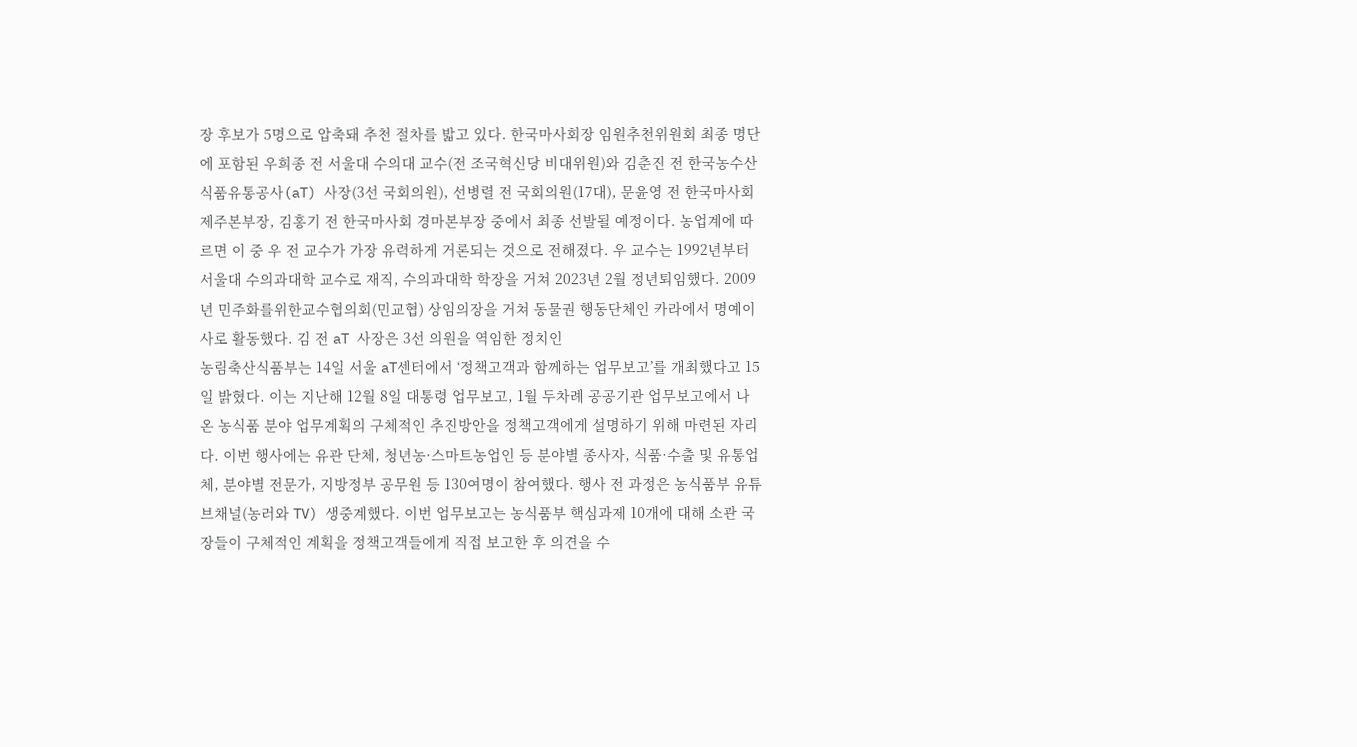장 후보가 5명으로 압축돼 추천 절차를 밟고 있다. 한국마사회장 임원추천위원회 최종 명단에 포함된 우희종 전 서울대 수의대 교수(전 조국혁신당 비대위원)와 김춘진 전 한국농수산식품유통공사(aT) 사장(3선 국회의원), 선병렬 전 국회의원(17대), 문윤영 전 한국마사회 제주본부장, 김홍기 전 한국마사회 경마본부장 중에서 최종 선발될 예정이다. 농업계에 따르면 이 중 우 전 교수가 가장 유력하게 거론되는 것으로 전해졌다. 우 교수는 1992년부터 서울대 수의과대학 교수로 재직, 수의과대학 학장을 거쳐 2023년 2월 정년퇴임했다. 2009년 민주화를위한교수협의회(민교협) 상임의장을 거쳐 동물권 행동단체인 카라에서 명예이사로 활동했다. 김 전 aT 사장은 3선 의원을 역임한 정치인
농림축산식품부는 14일 서울 aT센터에서 ‘정책고객과 함께하는 업무보고’를 개최했다고 15일 밝혔다. 이는 지난해 12월 8일 대통령 업무보고, 1월 두차례 공공기관 업무보고에서 나온 농식품 분야 업무계획의 구체적인 추진방안을 정책고객에게 설명하기 위해 마련된 자리다. 이번 행사에는 유관 단체, 청년농·스마트농업인 등 분야별 종사자, 식품·수출 및 유통업체, 분야별 전문가, 지방정부 공무원 등 130여명이 참여했다. 행사 전 과정은 농식품부 유튜브채널(농러와 TV) 생중계했다. 이번 업무보고는 농식품부 핵심과제 10개에 대해 소관 국장들이 구체적인 계획을 정책고객들에게 직접 보고한 후 의견을 수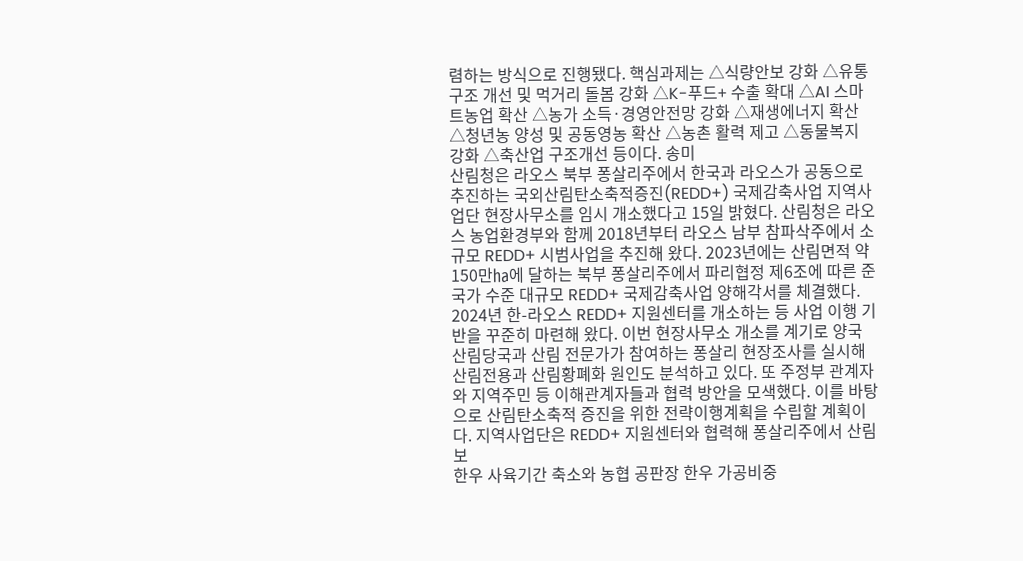렴하는 방식으로 진행됐다. 핵심과제는 △식량안보 강화 △유통구조 개선 및 먹거리 돌봄 강화 △K-푸드+ 수출 확대 △AI 스마트농업 확산 △농가 소득·경영안전망 강화 △재생에너지 확산 △청년농 양성 및 공동영농 확산 △농촌 활력 제고 △동물복지 강화 △축산업 구조개선 등이다. 송미
산림청은 라오스 북부 퐁살리주에서 한국과 라오스가 공동으로 추진하는 국외산림탄소축적증진(REDD+) 국제감축사업 지역사업단 현장사무소를 임시 개소했다고 15일 밝혔다. 산림청은 라오스 농업환경부와 함께 2018년부터 라오스 남부 참파삭주에서 소규모 REDD+ 시범사업을 추진해 왔다. 2023년에는 산림면적 약 150만㏊에 달하는 북부 퐁살리주에서 파리협정 제6조에 따른 준국가 수준 대규모 REDD+ 국제감축사업 양해각서를 체결했다. 2024년 한-라오스 REDD+ 지원센터를 개소하는 등 사업 이행 기반을 꾸준히 마련해 왔다. 이번 현장사무소 개소를 계기로 양국 산림당국과 산림 전문가가 참여하는 퐁살리 현장조사를 실시해 산림전용과 산림황폐화 원인도 분석하고 있다. 또 주정부 관계자와 지역주민 등 이해관계자들과 협력 방안을 모색했다. 이를 바탕으로 산림탄소축적 증진을 위한 전략이행계획을 수립할 계획이다. 지역사업단은 REDD+ 지원센터와 협력해 퐁살리주에서 산림보
한우 사육기간 축소와 농협 공판장 한우 가공비중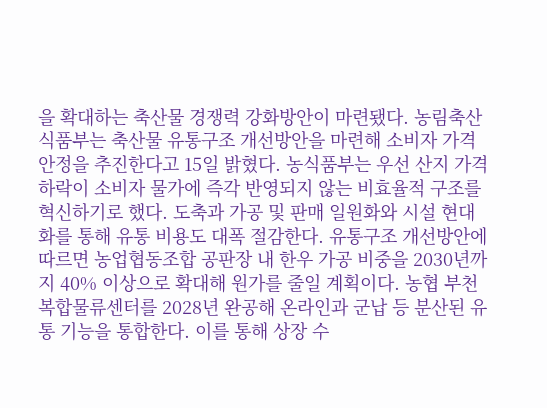을 확대하는 축산물 경쟁력 강화방안이 마련됐다. 농림축산식품부는 축산물 유통구조 개선방안을 마련해 소비자 가격 안정을 추진한다고 15일 밝혔다. 농식품부는 우선 산지 가격 하락이 소비자 물가에 즉각 반영되지 않는 비효율적 구조를 혁신하기로 했다. 도축과 가공 및 판매 일원화와 시설 현대화를 통해 유통 비용도 대폭 절감한다. 유통구조 개선방안에 따르면 농업협동조합 공판장 내 한우 가공 비중을 2030년까지 40% 이상으로 확대해 원가를 줄일 계획이다. 농협 부천복합물류센터를 2028년 완공해 온라인과 군납 등 분산된 유통 기능을 통합한다. 이를 통해 상장 수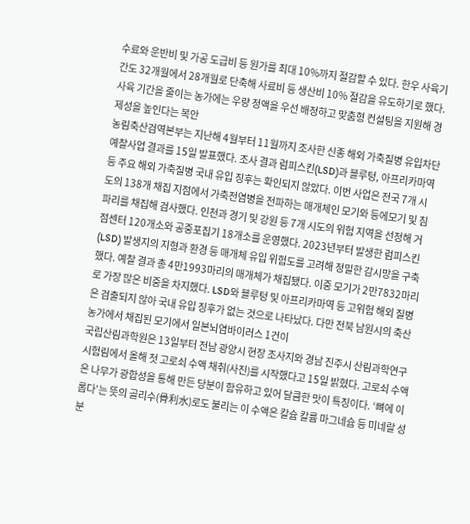수료와 운반비 및 가공 도급비 등 원가를 최대 10%까지 절감할 수 있다. 한우 사육기간도 32개월에서 28개월로 단축해 사료비 등 생산비 10% 절감을 유도하기로 했다. 사육 기간을 줄이는 농가에는 우량 정액을 우선 배정하고 맞춤형 컨설팅을 지원해 경제성을 높인다는 복안
농림축산검역본부는 지난해 4월부터 11월까지 조사한 신종 해외 가축질병 유입차단 예찰사업 결과를 15일 발표했다. 조사 결과 럼피스킨(LSD)과 블루텅, 아프리카마역 등 주요 해외 가축질병 국내 유입 징후는 확인되지 않았다. 이번 사업은 전국 7개 시도의 138개 채집 지점에서 가축전염병을 전파하는 매개체인 모기와 등에모기 및 침파리를 채집해 검사했다. 인천과 경기 및 강원 등 7개 시도의 위험 지역을 선정해 거점센터 120개소와 공중포집기 18개소를 운영했다. 2023년부터 발생한 럼피스킨(LSD) 발생지의 지형과 환경 등 매개체 유입 위험도를 고려해 정밀한 감시망을 구축했다. 예찰 결과 총 4만1993마리의 매개체가 채집됐다. 이중 모기가 2만7832마리로 가장 많은 비중을 차지했다. LSD와 블루텅 및 아프리카마역 등 고위험 해외 질병은 검출되지 않아 국내 유입 징후가 없는 것으로 나타났다. 다만 전북 남원시의 축산농가에서 채집된 모기에서 일본뇌염바이러스 1건이
국립산림과학원은 13일부터 전남 광양시 현장 조사지와 경남 진주시 산림과학연구시험림에서 올해 첫 고로쇠 수액 채취(사진)를 시작했다고 15일 밝혔다. 고로쇠 수액은 나무가 광합성을 통해 만든 당분이 함유하고 있어 달큼한 맛이 특징이다. ‘뼈에 이롭다’는 뜻의 골리수(骨利水)로도 불리는 이 수액은 칼슘 칼륨 마그네슘 등 미네랄 성분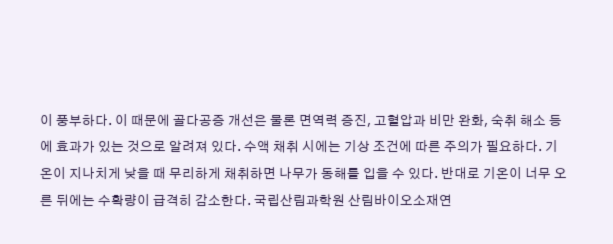이 풍부하다. 이 때문에 골다공증 개선은 물론 면역력 증진, 고혈압과 비만 완화, 숙취 해소 등에 효과가 있는 것으로 알려져 있다. 수액 채취 시에는 기상 조건에 따른 주의가 필요하다. 기온이 지나치게 낮을 때 무리하게 채취하면 나무가 동해를 입을 수 있다. 반대로 기온이 너무 오른 뒤에는 수확량이 급격히 감소한다. 국립산림과학원 산림바이오소재연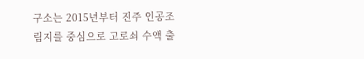구소는 2015년부터 진주 인공조림지를 중심으로 고로쇠 수액 출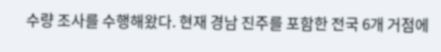수량 조사를 수행해왔다. 현재 경남 진주를 포함한 전국 6개 거점에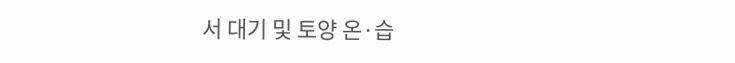서 대기 및 토양 온·습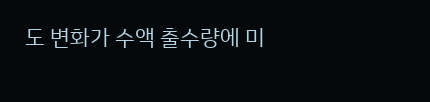도 변화가 수액 출수량에 미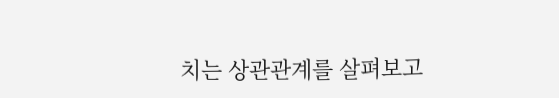치는 상관관계를 살펴보고